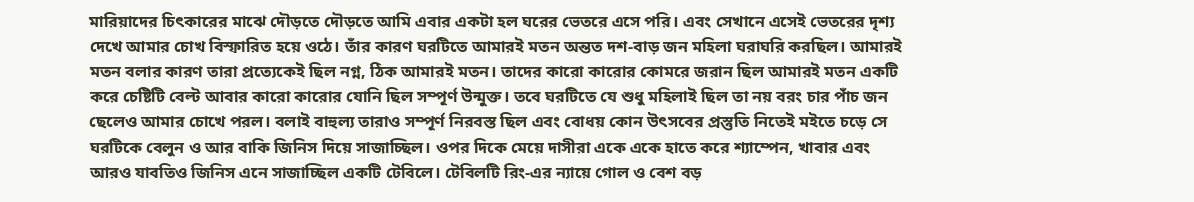মারিয়াদের চিৎকারের মাঝে দৌড়তে দৌড়তে আমি এবার একটা হল ঘরের ভেতরে এসে পরি। এবং সেখানে এসেই ভেতরের দৃশ্য দেখে আমার চোখ বিস্ফারিত হয়ে ওঠে। তাঁর কারণ ঘরটিতে আমারই মতন অন্তত দশ-বাড় জন মহিলা ঘরাঘরি করছিল। আমারই মতন বলার কারণ তারা প্রত্যেকেই ছিল নগ্ন, ঠিক আমারই মতন। তাদের কারো কারোর কোমরে জরান ছিল আমারই মতন একটি করে চেষ্টিটি বেল্ট আবার কারো কারোর যোনি ছিল সম্পূর্ণ উন্মুক্ত। তবে ঘরটিতে যে শুধু মহিলাই ছিল তা নয় বরং চার পাঁচ জন ছেলেও আমার চোখে পরল। বলাই বাহুল্য তারাও সম্পূর্ণ নিরবস্ত ছিল এবং বোধয় কোন উৎসবের প্রস্তুতি নিতেই মইতে চড়ে সে ঘরটিকে বেলুন ও আর বাকি জিনিস দিয়ে সাজাচ্ছিল। ওপর দিকে মেয়ে দাসীরা একে একে হাতে করে শ্যাম্পেন, খাবার এবং আরও যাবতিও জিনিস এনে সাজাচ্ছিল একটি টেবিলে। টেবিলটি রিং-এর ন্যায়ে গোল ও বেশ বড়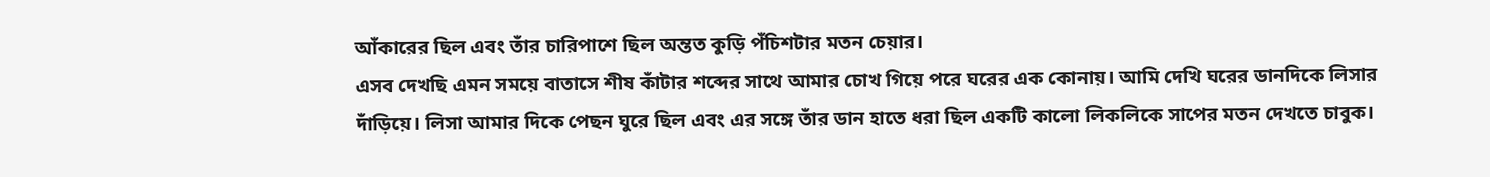আঁকারের ছিল এবং তাঁর চারিপাশে ছিল অন্তত কুড়ি পঁচিশটার মতন চেয়ার।
এসব দেখছি এমন সময়ে বাতাসে শীষ কাঁটার শব্দের সাথে আমার চোখ গিয়ে পরে ঘরের এক কোনায়। আমি দেখি ঘরের ডানদিকে লিসার দাঁড়িয়ে। লিসা আমার দিকে পেছন ঘুরে ছিল এবং এর সঙ্গে তাঁর ডান হাতে ধরা ছিল একটি কালো লিকলিকে সাপের মতন দেখতে চাবুক।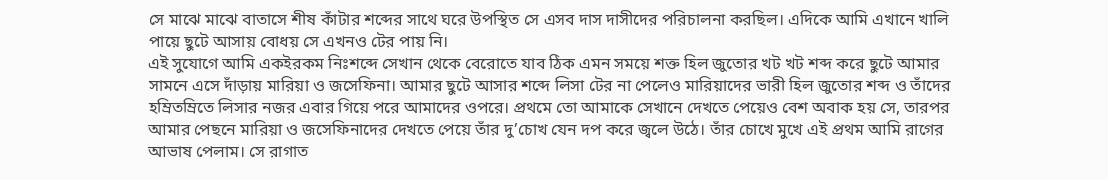সে মাঝে মাঝে বাতাসে শীষ কাঁটার শব্দের সাথে ঘরে উপস্থিত সে এসব দাস দাসীদের পরিচালনা করছিল। এদিকে আমি এখানে খালি পায়ে ছুটে আসায় বোধয় সে এখনও টের পায় নি।
এই সুযোগে আমি একইরকম নিঃশব্দে সেখান থেকে বেরোতে যাব ঠিক এমন সময়ে শক্ত হিল জুতোর খট খট শব্দ করে ছুটে আমার সামনে এসে দাঁড়ায় মারিয়া ও জসেফিনা। আমার ছুটে আসার শব্দে লিসা টের না পেলেও মারিয়াদের ভারী হিল জুতোর শব্দ ও তাঁদের হম্রিতম্রিতে লিসার নজর এবার গিয়ে পরে আমাদের ওপরে। প্রথমে তো আমাকে সেখানে দেখতে পেয়েও বেশ অবাক হয় সে, তারপর আমার পেছনে মারিয়া ও জসেফিনাদের দেখতে পেয়ে তাঁর দু’চোখ যেন দপ করে জ্বলে উঠে। তাঁর চোখে মুখে এই প্রথম আমি রাগের আভাষ পেলাম। সে রাগাত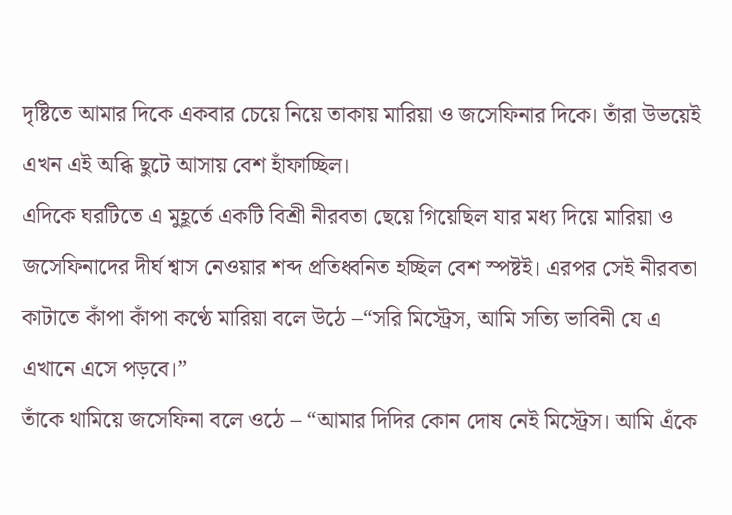দৃষ্টিতে আমার দিকে একবার চেয়ে নিয়ে তাকায় মারিয়া ও জসেফিনার দিকে। তাঁরা উভয়েই এখন এই অব্ধি ছুটে আসায় বেশ হাঁফাচ্ছিল।
এদিকে ঘরটিতে এ মুহূর্তে একটি বিশ্রী নীরবতা ছেয়ে গিয়েছিল যার মধ্য দিয়ে মারিয়া ও জসেফিনাদের দীর্ঘ শ্বাস নেওয়ার শব্দ প্রতিধ্বনিত হচ্ছিল বেশ স্পষ্টই। এরপর সেই নীরবতা কাটাতে কাঁপা কাঁপা কণ্ঠে মারিয়া বলে উঠে –“সরি মিস্ট্রেস, আমি সত্যি ভাবিনী যে এ এখানে এসে পড়বে।”
তাঁকে থামিয়ে জসেফিনা বলে ওঠে – “আমার দিদির কোন দোষ নেই মিস্ট্রেস। আমি এঁকে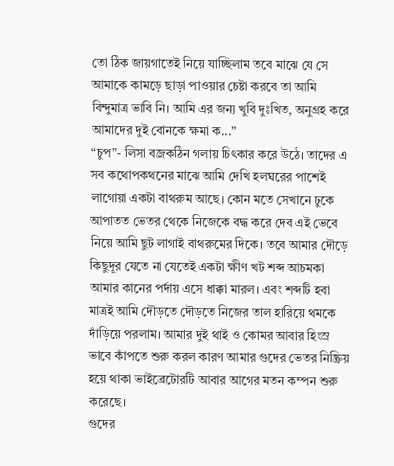তো ঠিক জায়গাতেই নিয়ে যাচ্ছিলাম তবে মাঝে যে সে আমাকে কামড়ে ছাড়া পাওয়ার চেষ্টা করবে তা আমি বিন্দুমাত্র ভাবি নি। আমি এর জন্য খুবি দুঃখিত, অনুগ্রহ করে আমাদের দুই বোনকে ক্ষমা ক...”
“চুপ”- লিসা বজ্রকঠিন গলায় চিৎকার করে উঠে। তাদের এ সব কথোপকথনের মাঝে আমি দেখি হলঘরের পাশেই লাগোয়া একটা বাথরুম আছে। কোন মতে সেখানে ঢুকে আপাতত ভেতর থেকে নিজেকে বদ্ধ করে দেব এই ভেবে নিয়ে আমি ছুট লাগাই বাথরুমের দিকে। তবে আমার দৌড়ে কিছুদূর যেতে না যেতেই একটা ক্ষীণ খট শব্দ আচমকা আমার কানের পর্দায় এসে ধাক্কা মারল। এবং শব্দটি হবা মাত্রই আমি দৌড়তে দৌড়তে নিজের তাল হারিয়ে থমকে দাঁড়িয়ে পরলাম। আমার দুই থাই ও কোমর আবার হিংস্র ভাবে কাঁপতে শুরু করল কারণ আমার গুদের ভেতর নিষ্ক্রিয় হয়ে থাকা ভাইব্রেটোরটি আবার আগের মতন কম্পন শুরু করেছে।
গুদের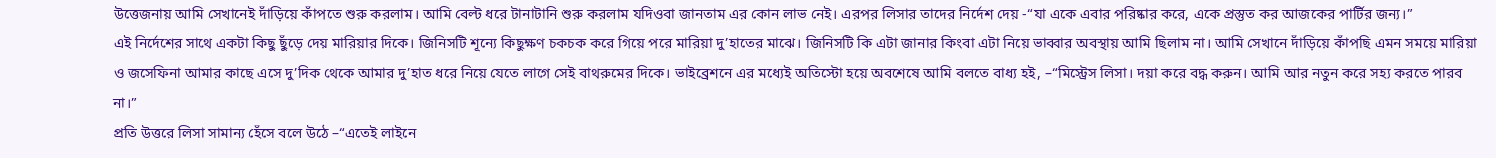উত্তেজনায় আমি সেখানেই দাঁড়িয়ে কাঁপতে শুরু করলাম। আমি বেল্ট ধরে টানাটানি শুরু করলাম যদিওবা জানতাম এর কোন লাভ নেই। এরপর লিসার তাদের নির্দেশ দেয় -“যা একে এবার পরিষ্কার করে, একে প্রস্তুত কর আজকের পার্টির জন্য।”
এই নির্দেশের সাথে একটা কিছু ছুঁড়ে দেয় মারিয়ার দিকে। জিনিসটি শূন্যে কিছুক্ষণ চকচক করে গিয়ে পরে মারিয়া দু’হাতের মাঝে। জিনিসটি কি এটা জানার কিংবা এটা নিয়ে ভাব্বার অবস্থায় আমি ছিলাম না। আমি সেখানে দাঁড়িয়ে কাঁপছি এমন সময়ে মারিয়া ও জসেফিনা আমার কাছে এসে দু’দিক থেকে আমার দু’হাত ধরে নিয়ে যেতে লাগে সেই বাথরুমের দিকে। ভাইব্রেশনে এর মধ্যেই অতিস্টো হয়ে অবশেষে আমি বলতে বাধ্য হই, –“মিস্ট্রেস লিসা। দয়া করে বদ্ধ করুন। আমি আর নতুন করে সহ্য করতে পারব না।”
প্রতি উত্তরে লিসা সামান্য হেঁসে বলে উঠে –“এতেই লাইনে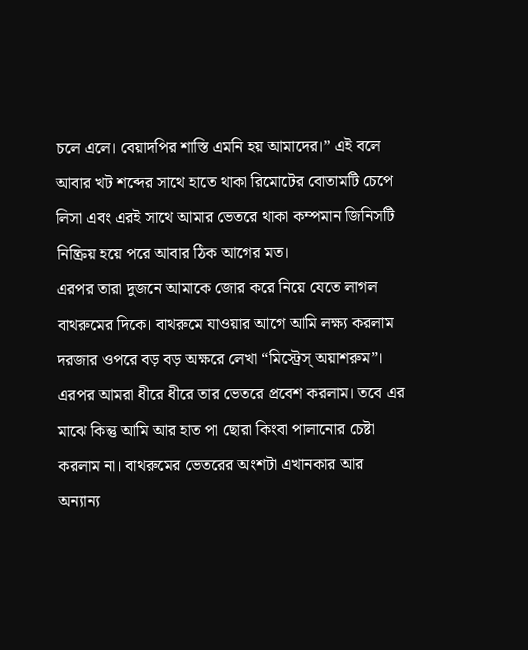চলে এলে। বেয়াদপির শাস্তি এমনি হয় আমাদের।” এই বলে আবার খট শব্দের সাথে হাতে থাকা রিমোটের বোতামটি চেপে লিসা এবং এরই সাথে আমার ভেতরে থাকা কম্পমান জিনিসটি নিষ্ক্রিয় হয়ে পরে আবার ঠিক আগের মত।
এরপর তারা দুজনে আমাকে জোর করে নিয়ে যেতে লাগল বাথরুমের দিকে। বাথরুমে যাওয়ার আগে আমি লক্ষ্য করলাম দরজার ওপরে বড় বড় অক্ষরে লেখা “মিস্ট্রেস্ অয়াশরুম”। এরপর আমরা ধীরে ধীরে তার ভেতরে প্রবেশ করলাম। তবে এর মাঝে কিন্তু আমি আর হাত পা ছোরা কিংবা পালানোর চেষ্টা করলাম না। বাথরুমের ভেতরের অংশটা এখানকার আর অন্যান্য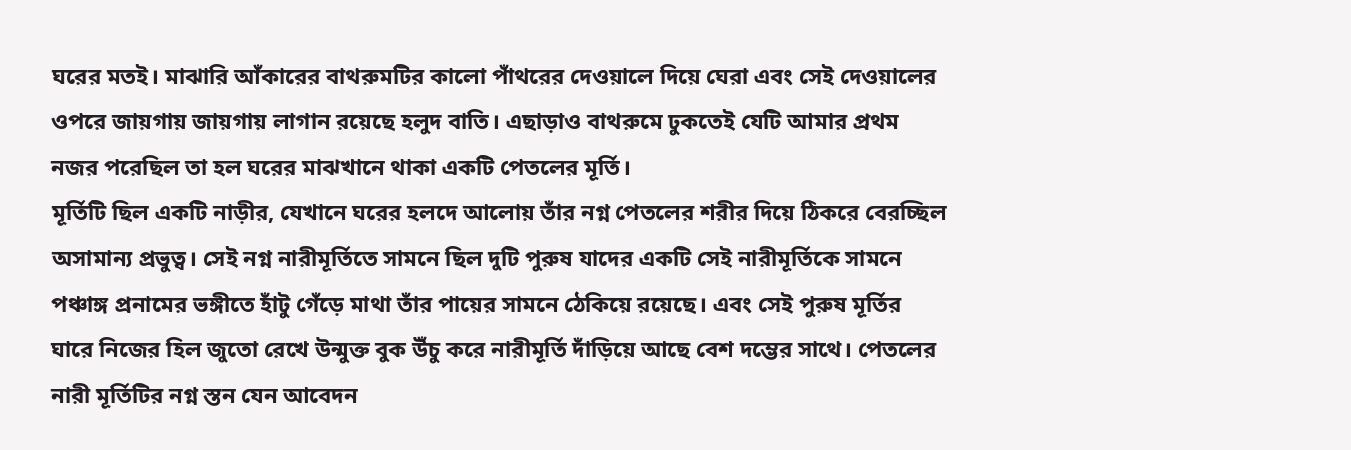ঘরের মতই। মাঝারি আঁকারের বাথরুমটির কালো পাঁথরের দেওয়ালে দিয়ে ঘেরা এবং সেই দেওয়ালের ওপরে জায়গায় জায়গায় লাগান রয়েছে হলুদ বাতি। এছাড়াও বাথরুমে ঢুকতেই যেটি আমার প্রথম নজর পরেছিল তা হল ঘরের মাঝখানে থাকা একটি পেতলের মূর্তি।
মূর্তিটি ছিল একটি নাড়ীর, যেখানে ঘরের হলদে আলোয় তাঁর নগ্ন পেতলের শরীর দিয়ে ঠিকরে বেরচ্ছিল অসামান্য প্রভুত্ব। সেই নগ্ন নারীমূর্তিতে সামনে ছিল দুটি পুরুষ যাদের একটি সেই নারীমূর্তিকে সামনে পঞ্চাঙ্গ প্রনামের ভঙ্গীতে হাঁটু গেঁড়ে মাথা তাঁর পায়ের সামনে ঠেকিয়ে রয়েছে। এবং সেই পুরুষ মূর্তির ঘারে নিজের হিল জুতো রেখে উন্মুক্ত বুক উঁচু করে নারীমূর্তি দাঁড়িয়ে আছে বেশ দম্ভের সাথে। পেতলের নারী মূর্তিটির নগ্ন স্তন যেন আবেদন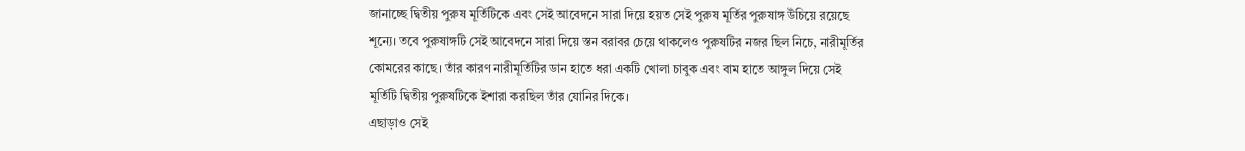জানাচ্ছে দ্বিতীয় পুরুষ মূর্তিটিকে এবং সেই আবেদনে সারা দিয়ে হয়ত সেই পুরুষ মূর্তির পুরুষাঙ্গ উঁচিয়ে রয়েছে শূন্যে। তবে পুরুষাঙ্গটি সেই আবেদনে সারা দিয়ে স্তন বরাবর চেয়ে থাকলেও পুরুষটির নজর ছিল নিচে, নারীমূর্তির কোমরের কাছে। তাঁর কারণ নারীমূর্তিটির ডান হাতে ধরা একটি খোলা চাবুক এবং বাম হাতে আঙ্গুল দিয়ে সেই মূর্তিটি দ্বিতীয় পুরুষটিকে ইশারা করছিল তাঁর যোনির দিকে।
এছাড়াও সেই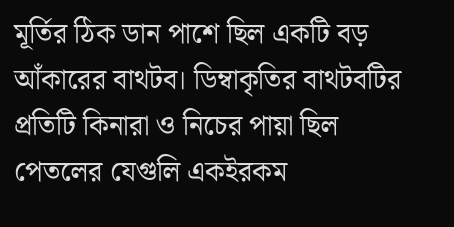মূর্তির ঠিক ডান পাশে ছিল একটি বড় আঁকারের বাথটব। ডিম্বাকৃতির বাথটবটির প্রতিটি কিনারা ও নিচের পায়া ছিল পেতলের যেগুলি একইরকম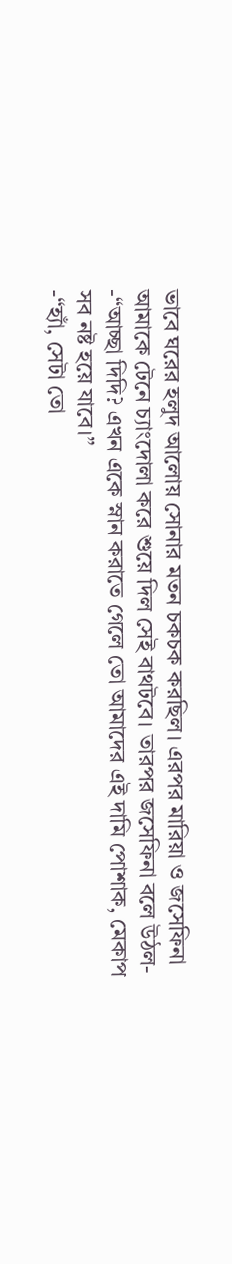ভাবে ঘরের হলুদ আলোয় সোনার মতন চকচক করছিল। এরপর মারিয়া ও জসেফিনা আমাকে টেনে চ্যাংদোলা করে শুয়ে দিল সেই বাথটবে। তারপর জসেফিনা বলে উঠল-
-“আচ্ছা দিদি? এখন একে স্নান করাতে গেলে তো আমাদের এই দামি পোশাক, মেকাপ সব নষ্ট হয়ে যাবে।”
-“হ্যাঁ, সেটা তো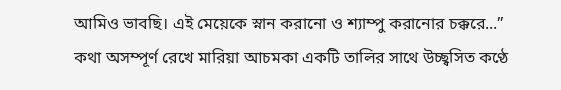আমিও ভাবছি। এই মেয়েকে স্নান করানো ও শ্যাম্পু করানোর চক্করে...” কথা অসম্পূর্ণ রেখে মারিয়া আচমকা একটি তালির সাথে উচ্ছ্বসিত কণ্ঠে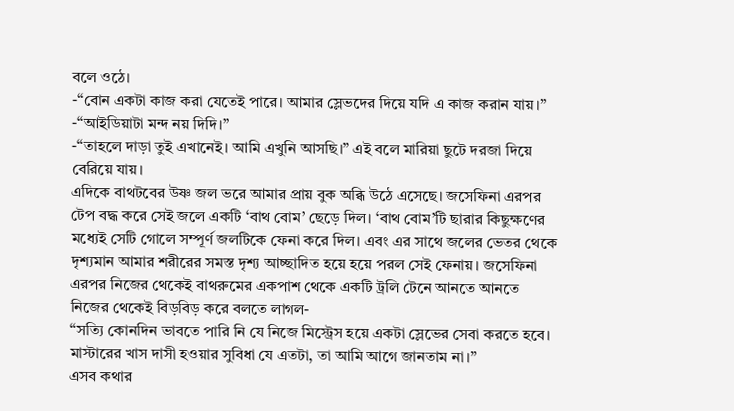বলে ওঠে।
-“বোন একটা কাজ করা যেতেই পারে। আমার স্লেভদের দিয়ে যদি এ কাজ করান যায়।”
-“আইডিয়াটা মন্দ নয় দিদি।”
-“তাহলে দাড়া তুই এখানেই। আমি এখুনি আসছি।” এই বলে মারিয়া ছুটে দরজা দিয়ে বেরিয়ে যায়।
এদিকে বাথটবের উষ্ণ জল ভরে আমার প্রায় বুক অব্ধি উঠে এসেছে। জসেফিনা এরপর টেপ বদ্ধ করে সেই জলে একটি ‘বাথ বোম’ ছেড়ে দিল। ‘বাথ বোম’টি ছারার কিছুক্ষণের মধ্যেই সেটি গোলে সম্পূর্ণ জলটিকে ফেনা করে দিল। এবং এর সাথে জলের ভেতর থেকে দৃশ্যমান আমার শরীরের সমস্ত দৃশ্য আচ্ছাদিত হয়ে হয়ে পরল সেই ফেনায়। জসেফিনা এরপর নিজের থেকেই বাথরুমের একপাশ থেকে একটি ট্রলি টেনে আনতে আনতে নিজের থেকেই বিড়বিড় করে বলতে লাগল-
“সত্যি কোনদিন ভাবতে পারি নি যে নিজে মিস্ট্রেস হয়ে একটা স্লেভের সেবা করতে হবে। মাস্টারের খাস দাসী হওয়ার সুবিধা যে এতটা, তা আমি আগে জানতাম না।”
এসব কথার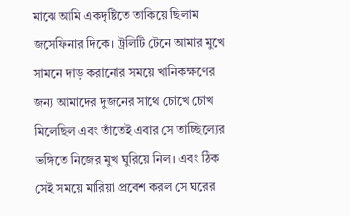মাঝে আমি একদৃষ্টিতে তাকিয়ে ছিলাম জসেফিনার দিকে। ট্রলিটি টেনে আমার মুখে সামনে দাড় করানোর সময়ে খানিকক্ষণের জন্য আমাদের দুজনের সাথে চোখে চোখ মিলেছিল এবং তাঁতেই এবার সে তাচ্ছিল্যের ভঙ্গিতে নিজের মুখ ঘুরিয়ে নিল। এবং ঠিক সেই সময়ে মারিয়া প্রবেশ করল সে ঘরের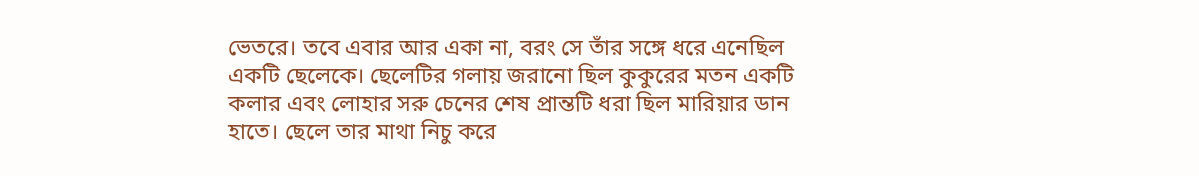ভেতরে। তবে এবার আর একা না, বরং সে তাঁর সঙ্গে ধরে এনেছিল একটি ছেলেকে। ছেলেটির গলায় জরানো ছিল কুকুরের মতন একটি কলার এবং লোহার সরু চেনের শেষ প্রান্তটি ধরা ছিল মারিয়ার ডান হাতে। ছেলে তার মাথা নিচু করে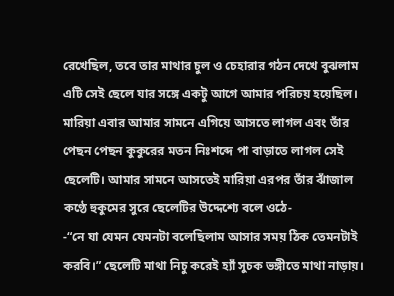রেখেছিল, তবে তার মাথার চুল ও চেহারার গঠন দেখে বুঝলাম এটি সেই ছেলে যার সঙ্গে একটু আগে আমার পরিচয় হয়েছিল।
মারিয়া এবার আমার সামনে এগিয়ে আসতে লাগল এবং তাঁর পেছন পেছন কুকুরের মতন নিঃশব্দে পা বাড়াতে লাগল সেই ছেলেটি। আমার সামনে আসতেই মারিয়া এরপর তাঁর ঝাঁজাল কণ্ঠে হুকুমের সুরে ছেলেটির উদ্দেশ্যে বলে ওঠে-
-“নে যা যেমন যেমনটা বলেছিলাম আসার সময় ঠিক তেমনটাই করবি।” ছেলেটি মাথা নিচু করেই হ্যাঁ সুচক ভঙ্গীতে মাথা নাড়ায়।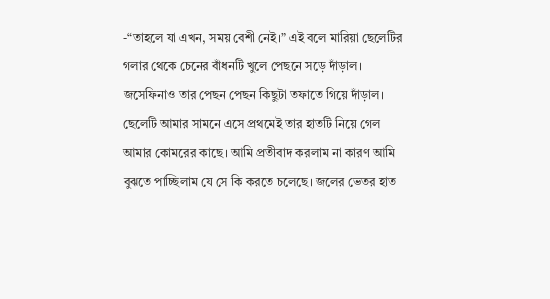-“তাহলে যা এখন, সময় বেশী নেই।” এই বলে মারিয়া ছেলেটির গলার থেকে চেনের বাঁধনটি খুলে পেছনে সড়ে দাঁড়াল। জসেফিনাও তার পেছন পেছন কিছুটা তফাতে গিয়ে দাঁড়াল।
ছেলেটি আমার সামনে এসে প্রথমেই তার হাতটি নিয়ে গেল আমার কোমরের কাছে। আমি প্রতীবাদ করলাম না কারণ আমি বুঝতে পাচ্ছিলাম যে সে কি করতে চলেছে। জলের ভেতর হাত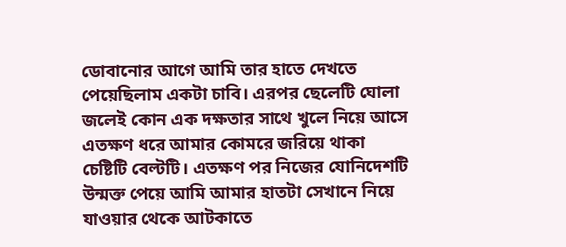ডোবানোর আগে আমি তার হাতে দেখতে পেয়েছিলাম একটা চাবি। এরপর ছেলেটি ঘোলা জলেই কোন এক দক্ষতার সাথে খুলে নিয়ে আসে এতক্ষণ ধরে আমার কোমরে জরিয়ে থাকা চেষ্টিটি বেল্টটি। এতক্ষণ পর নিজের যোনিদেশটি উন্মক্ত পেয়ে আমি আমার হাতটা সেখানে নিয়ে যাওয়ার থেকে আটকাতে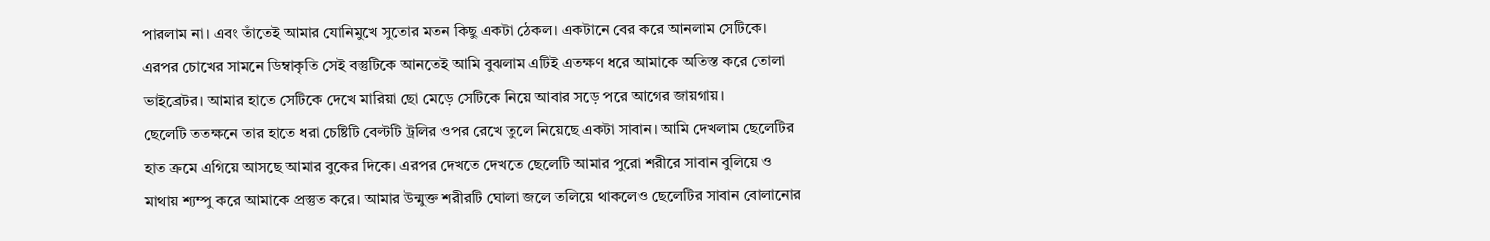পারলাম না। এবং তাঁতেই আমার যোনিমুখে সুতোর মতন কিছু একটা ঠেকল। একটানে বের করে আনলাম সেটিকে। এরপর চোখের সামনে ডিম্বাকৃতি সেই বস্তুটিকে আনতেই আমি বুঝলাম এটিই এতক্ষণ ধরে আমাকে অতিস্ত করে তোলা ভাইব্রেটর। আমার হাতে সেটিকে দেখে মারিয়া ছো মেড়ে সেটিকে নিয়ে আবার সড়ে পরে আগের জায়গায়।
ছেলেটি ততক্ষনে তার হাতে ধরা চেষ্টিটি বেল্টটি ট্রলির ওপর রেখে তুলে নিয়েছে একটা সাবান। আমি দেখলাম ছেলেটির হাত ক্রমে এগিয়ে আসছে আমার বুকের দিকে। এরপর দেখতে দেখতে ছেলেটি আমার পুরো শরীরে সাবান বুলিয়ে ও মাথায় শ্যম্পু করে আমাকে প্রস্তুত করে। আমার উন্মুক্ত শরীরটি ঘোলা জলে তলিয়ে থাকলেও ছেলেটির সাবান বোলানোর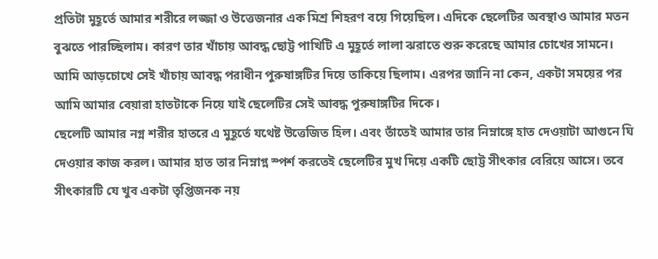প্রতিটা মুহূর্তে আমার শরীরে লজ্জা ও উত্তেজনার এক মিশ্র শিহরণ বয়ে গিয়েছিল। এদিকে ছেলেটির অবস্থাও আমার মতন বুঝতে পারচ্ছিলাম। কারণ তার খাঁচায় আবদ্ধ ছোট্ট পাখিটি এ মুহূর্তে লালা ঝরাতে শুরু করেছে আমার চোখের সামনে। আমি আড়চোখে সেই খাঁচায় আবদ্ধ পরাধীন পুরুষাঙ্গটির দিয়ে তাকিয়ে ছিলাম। এরপর জানি না কেন, একটা সময়ের পর আমি আমার বেয়ারা হাতটাকে নিয়ে যাই ছেলেটির সেই আবদ্ধ পুরুষাঙ্গটির দিকে।
ছেলেটি আমার নগ্ন শরীর হাতরে এ মুহূর্তে যথেষ্ট উত্তেজিত হিল। এবং তাঁতেই আমার তার নিম্নাঙ্গে হাত দেওয়াটা আগুনে ঘি দেওয়ার কাজ করল। আমার হাত তার নিম্নাগ্ন স্পর্শ করতেই ছেলেটির মুখ দিয়ে একটি ছোট্ট সীৎকার বেরিয়ে আসে। তবে সীৎকারটি যে খুব একটা তৃপ্তিজনক নয়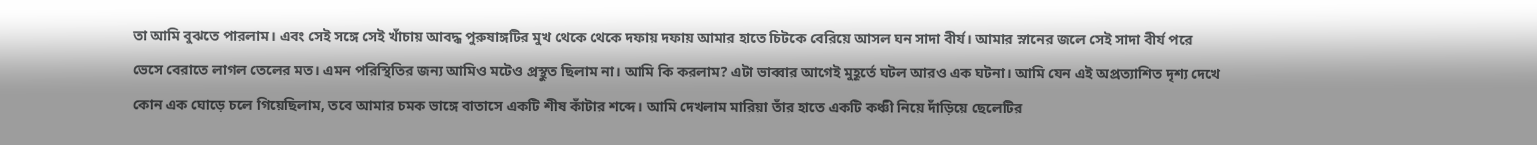তা আমি বুঝতে পারলাম। এবং সেই সঙ্গে সেই খাঁচায় আবদ্ধ পুরুষাঙ্গটির মুখ থেকে থেকে দফায় দফায় আমার হাতে চিটকে বেরিয়ে আসল ঘন সাদা বীর্য। আমার স্নানের জলে সেই সাদা বীর্য পরে ভেসে বেরাতে লাগল তেলের মত। এমন পরিস্থিতির জন্য আমিও মটেও প্রস্থুত ছিলাম না। আমি কি করলাম? এটা ভাব্বার আগেই মুহূর্তে ঘটল আরও এক ঘটনা। আমি যেন এই অপ্রত্যাশিত দৃশ্য দেখে কোন এক ঘোড়ে চলে গিয়েছিলাম, তবে আমার চমক ভাঙ্গে বাতাসে একটি শীষ কাঁটার শব্দে। আমি দেখলাম মারিয়া তাঁর হাতে একটি কঞ্চী নিয়ে দাঁড়িয়ে ছেলেটির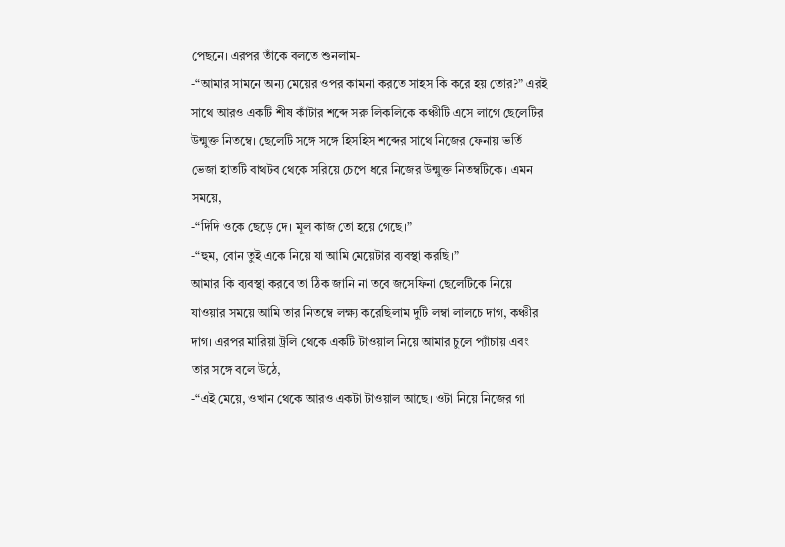পেছনে। এরপর তাঁকে বলতে শুনলাম-
-“আমার সামনে অন্য মেয়ের ওপর কামনা করতে সাহস কি করে হয় তোর?” এরই সাথে আরও একটি শীষ কাঁটার শব্দে সরু লিকলিকে কঞ্চীটি এসে লাগে ছেলেটির উন্মুক্ত নিতম্বে। ছেলেটি সঙ্গে সঙ্গে হিসহিস শব্দের সাথে নিজের ফেনায় ভর্তি ভেজা হাতটি বাথটব থেকে সরিয়ে চেপে ধরে নিজের উন্মুক্ত নিতম্বটিকে। এমন সময়ে,
-“দিদি ওকে ছেড়ে দে। মূল কাজ তো হয়ে গেছে।”
-“হুম, বোন তুই একে নিয়ে যা আমি মেয়েটার ব্যবস্থা করছি।”
আমার কি ব্যবস্থা করবে তা ঠিক জানি না তবে জসেফিনা ছেলেটিকে নিয়ে যাওয়ার সময়ে আমি তার নিতম্বে লক্ষ্য করেছিলাম দুটি লম্বা লালচে দাগ, কঞ্চীর দাগ। এরপর মারিয়া ট্রলি থেকে একটি টাওয়াল নিয়ে আমার চুলে প্যাঁচায় এবং তার সঙ্গে বলে উঠে,
-“এই মেয়ে, ওখান থেকে আরও একটা টাওয়াল আছে। ওটা নিয়ে নিজের গা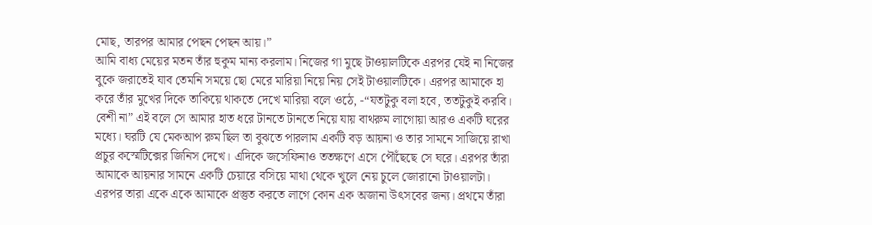মোছ, তারপর আমার পেছন পেছন আয়।”
আমি বাধ্য মেয়ের মতন তাঁর হুকুম মান্য করলাম। নিজের গা মুছে টাওয়ালটিকে এরপর যেই না নিজের বুকে জরাতেই যাব তেমনি সময়ে ছো মেরে মারিয়া নিয়ে নিয় সেই টাওয়ালটিকে। এরপর আমাকে হা করে তাঁর মুখের দিকে তাকিয়ে থাকতে দেখে মারিয়া বলে ওঠে, -“যতটুকু বলা হবে, ততটুকুই করবি। বেশী না” এই বলে সে আমার হাত ধরে টানতে টানতে নিয়ে যায় বাথরুম লাগোয়া আরও একটি ঘরের মধ্যে। ঘরটি যে মেকআপ রুম ছিল তা বুঝতে পারলাম একটি বড় আয়না ও তার সামনে সাজিয়ে রাখা প্রচুর কস্মেটিক্সের জিনিস দেখে। এদিকে জসেফিনাও ততক্ষণে এসে পৌঁছেছে সে ঘরে। এরপর তাঁরা আমাকে আয়নার সামনে একটি চেয়ারে বসিয়ে মাথা থেকে খুলে নেয় চুলে জোরানো টাওয়ালটা।
এরপর তারা একে একে আমাকে প্রস্তুত করতে লাগে কোন এক অজানা উৎসবের জন্য। প্রথমে তাঁরা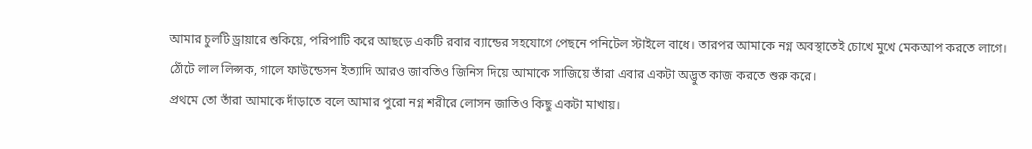আমার চুলটি ড্রায়ারে শুকিয়ে, পরিপাটি করে আছড়ে একটি রবার ব্যান্ডের সহযোগে পেছনে পনিটেল স্টাইলে বাধে। তারপর আমাকে নগ্ন অবস্থাতেই চোখে মুখে মেকআপ করতে লাগে। ঠোঁটে লাল লিপ্সক, গালে ফাউন্ডেসন ইত্যাদি আরও জাবতিও জিনিস দিয়ে আমাকে সাজিয়ে তাঁরা এবার একটা অদ্ভুত কাজ করতে শুরু করে।
প্রথমে তো তাঁরা আমাকে দাঁড়াতে বলে আমার পুরো নগ্ন শরীরে লোসন জাতিও কিছু একটা মাখায়।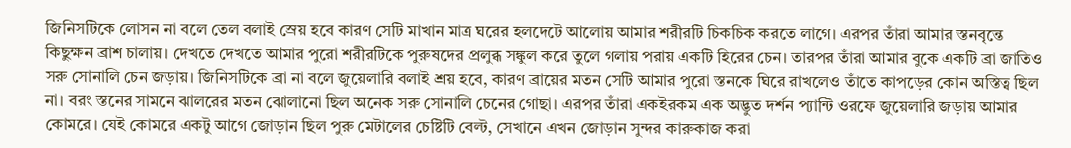জিনিসটিকে লোসন না বলে তেল বলাই স্রেয় হবে কারণ সেটি মাখান মাত্র ঘরের হলদেটে আলোয় আমার শরীরটি চিকচিক করতে লাগে। এরপর তাঁরা আমার স্তনবৃন্তে কিছুক্ষন ব্রাশ চালায়। দেখতে দেখতে আমার পুরো শরীরটিকে পুরুষদের প্রলুব্ধ সঙ্কুল করে তুলে গলায় পরায় একটি হিরের চেন। তারপর তাঁরা আমার বুকে একটি ব্রা জাতিও সরু সোনালি চেন জড়ায়। জিনিসটিকে ব্রা না বলে জুয়েলারি বলাই শ্রয় হবে, কারণ ব্রায়ের মতন সেটি আমার পুরো স্তনকে ঘিরে রাখলেও তাঁতে কাপড়ের কোন অস্তিত্ব ছিল না। বরং স্তনের সামনে ঝালরের মতন ঝোলানো ছিল অনেক সরু সোনালি চেনের গোছা। এরপর তাঁরা একইরকম এক অদ্ভুত দর্শন প্যান্টি ওরফে জুয়েলারি জড়ায় আমার কোমরে। যেই কোমরে একটু আগে জোড়ান ছিল পুরু মেটালের চেষ্টিটি বেল্ট, সেখানে এখন জোড়ান সুন্দর কারুকাজ করা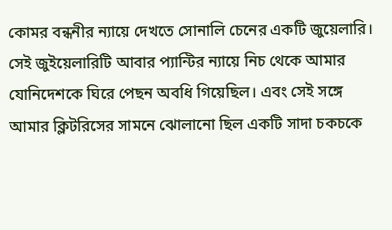কোমর বন্ধনীর ন্যায়ে দেখতে সোনালি চেনের একটি জুয়েলারি। সেই জুইয়েলারিটি আবার প্যান্টির ন্যায়ে নিচ থেকে আমার যোনিদেশকে ঘিরে পেছন অবধি গিয়েছিল। এবং সেই সঙ্গে আমার ক্লিটরিসের সামনে ঝোলানো ছিল একটি সাদা চকচকে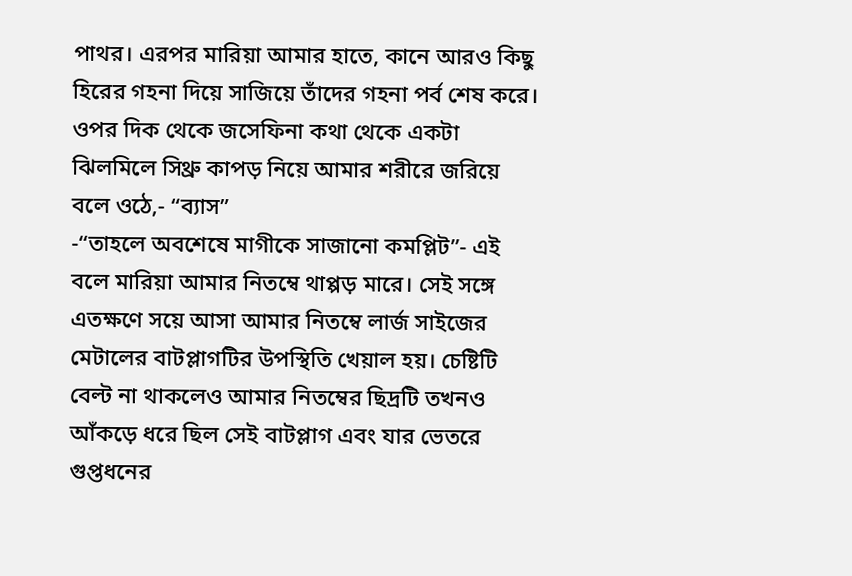পাথর। এরপর মারিয়া আমার হাতে, কানে আরও কিছু হিরের গহনা দিয়ে সাজিয়ে তাঁদের গহনা পর্ব শেষ করে। ওপর দিক থেকে জসেফিনা কথা থেকে একটা ঝিলমিলে সিথ্রু কাপড় নিয়ে আমার শরীরে জরিয়ে বলে ওঠে,- “ব্যাস”
-“তাহলে অবশেষে মাগীকে সাজানো কমপ্লিট”- এই বলে মারিয়া আমার নিতম্বে থাপ্পড় মারে। সেই সঙ্গে এতক্ষণে সয়ে আসা আমার নিতম্বে লার্জ সাইজের মেটালের বাটপ্লাগটির উপস্থিতি খেয়াল হয়। চেষ্টিটি বেল্ট না থাকলেও আমার নিতম্বের ছিদ্রটি তখনও আঁকড়ে ধরে ছিল সেই বাটপ্লাগ এবং যার ভেতরে গুপ্তধনের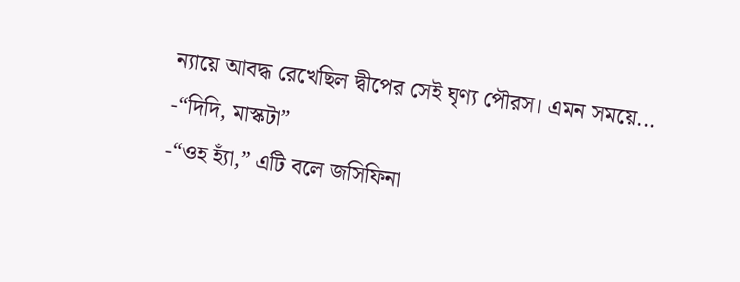ন্যায়ে আবদ্ধ রেখেছিল দ্বীপের সেই ঘৃণ্য পৌরস। এমন সময়ে...
-“দিদি, মাস্কটা”
-“ওহ হ্যাঁ,” এটি বলে জসিফিনা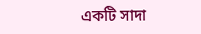একটি সাদা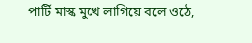পার্টি মাস্ক মুখে লাগিয়ে বলে ওঠে,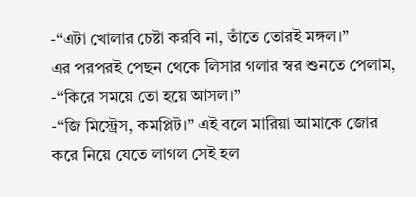-“এটা খোলার চেষ্টা করবি না, তাঁতে তোরই মঙ্গল।”
এর পরপরই পেছন থেকে লিসার গলার স্বর শুনতে পেলাম, -“কিরে সময়ে তো হয়ে আসল।”
-“জি মিস্ট্রেস, কমপ্লিট।” এই বলে মারিয়া আমাকে জোর করে নিয়ে যেতে লাগল সেই হল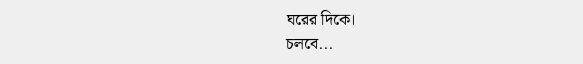ঘরের দিকে।
চলবে...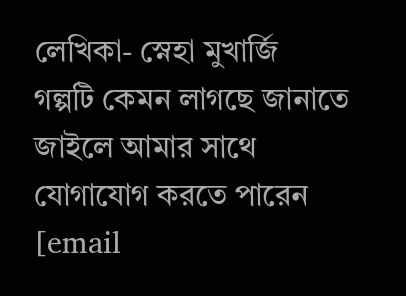লেখিকা- স্নেহা মুখার্জি
গল্পটি কেমন লাগছে জানাতে জাইলে আমার সাথে যোগাযোগ করতে পারেন [email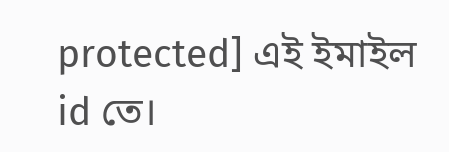protected] এই ইমাইল id তে।